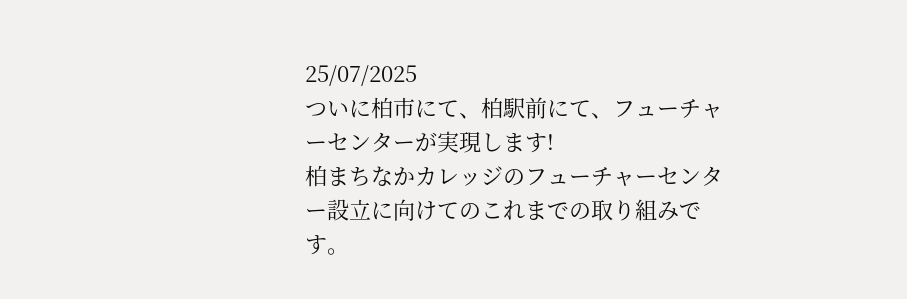25/07/2025
ついに柏市にて、柏駅前にて、フューチャーセンターが実現します!
柏まちなかカレッジのフューチャーセンター設立に向けてのこれまでの取り組みです。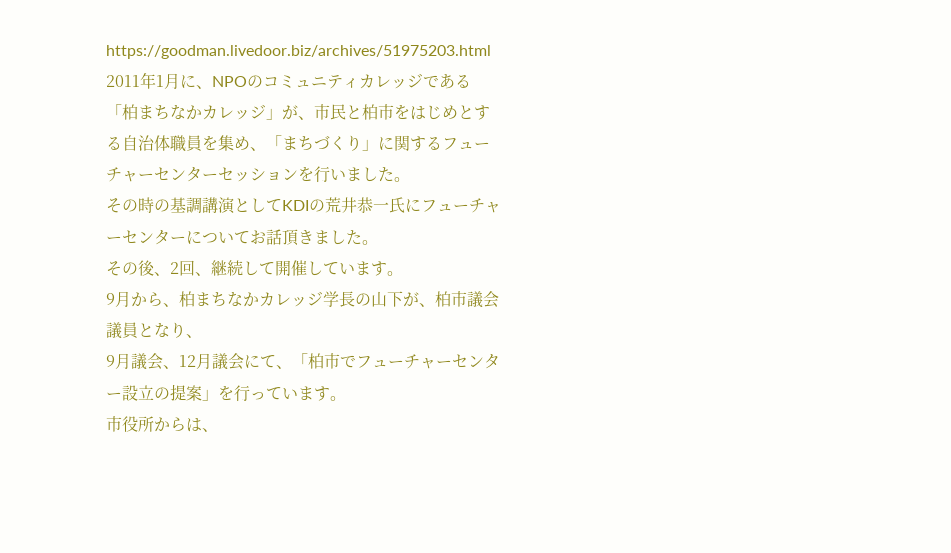https://goodman.livedoor.biz/archives/51975203.html
2011年1月に、NPOのコミュニティカレッジである「柏まちなかカレッジ」が、市民と柏市をはじめとする自治体職員を集め、「まちづくり」に関するフューチャーセンターセッションを行いました。
その時の基調講演としてKDIの荒井恭一氏にフューチャーセンターについてお話頂きました。
その後、2回、継続して開催しています。
9月から、柏まちなかカレッジ学長の山下が、柏市議会議員となり、
9月議会、12月議会にて、「柏市でフューチャーセンター設立の提案」を行っています。
市役所からは、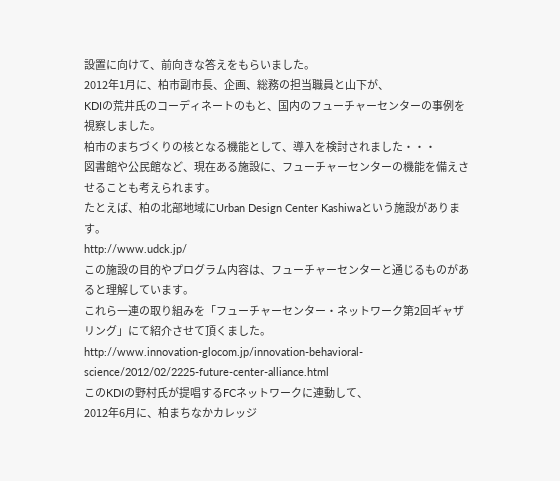設置に向けて、前向きな答えをもらいました。
2012年1月に、柏市副市長、企画、総務の担当職員と山下が、
KDIの荒井氏のコーディネートのもと、国内のフューチャーセンターの事例を視察しました。
柏市のまちづくりの核となる機能として、導入を検討されました・・・
図書館や公民館など、現在ある施設に、フューチャーセンターの機能を備えさせることも考えられます。
たとえば、柏の北部地域にUrban Design Center Kashiwaという施設があります。
http://www.udck.jp/
この施設の目的やプログラム内容は、フューチャーセンターと通じるものがあると理解しています。
これら一連の取り組みを「フューチャーセンター・ネットワーク第2回ギャザリング」にて紹介させて頂くました。
http://www.innovation-glocom.jp/innovation-behavioral-science/2012/02/2225-future-center-alliance.html
このKDIの野村氏が提唱するFCネットワークに連動して、
2012年6月に、柏まちなかカレッジ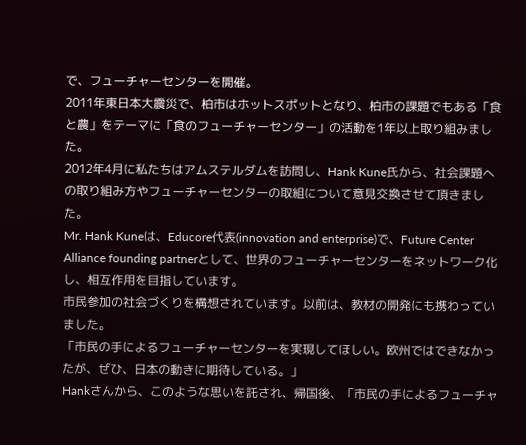で、フューチャーセンターを開催。
2011年東日本大震災で、柏市はホットスポットとなり、柏市の課題でもある「食と農」をテーマに「食のフューチャーセンター」の活動を1年以上取り組みました。
2012年4月に私たちはアムステルダムを訪問し、Hank Kune氏から、社会課題への取り組み方やフューチャーセンターの取組について意見交換させて頂きました。
Mr. Hank Kuneは、Educore代表(innovation and enterprise)で、Future Center Alliance founding partnerとして、世界のフューチャーセンターをネットワーク化し、相互作用を目指しています。
市民参加の社会づくりを構想されています。以前は、教材の開発にも携わっていました。
「市民の手によるフューチャーセンターを実現してほしい。欧州ではできなかったが、ぜひ、日本の動きに期待している。」
Hankさんから、このような思いを託され、帰国後、「市民の手によるフューチャ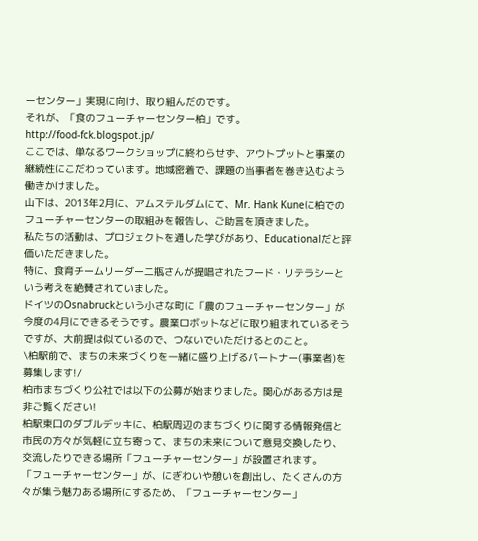ーセンター」実現に向け、取り組んだのです。
それが、「食のフューチャーセンター柏」です。
http://food-fck.blogspot.jp/
ここでは、単なるワークショップに終わらせず、アウトプットと事業の継続性にこだわっています。地域密着で、課題の当事者を巻き込むよう働きかけました。
山下は、2013年2月に、アムステルダムにて、Mr. Hank Kuneに柏でのフューチャーセンターの取組みを報告し、ご助言を頂きました。
私たちの活動は、プロジェクトを通した学びがあり、Educationalだと評価いただきました。
特に、食育チームリーダー二瓶さんが提唱されたフード・リテラシーという考えを絶賛されていました。
ドイツのOsnabruckという小さな町に「農のフューチャーセンター」が今度の4月にできるそうです。農業ロボットなどに取り組まれているそうですが、大前提は似ているので、つないでいただけるとのこと。
\柏駅前で、まちの未来づくりを一緒に盛り上げるパートナー(事業者)を募集します!/
柏市まちづくり公社では以下の公募が始まりました。関心がある方は是非ご覧ください!
柏駅東口のダブルデッキに、柏駅周辺のまちづくりに関する情報発信と市民の方々が気軽に立ち寄って、まちの未来について意見交換したり、交流したりできる場所「フューチャーセンター」が設置されます。
「フューチャーセンター」が、にぎわいや憩いを創出し、たくさんの方々が集う魅力ある場所にするため、「フューチャーセンター」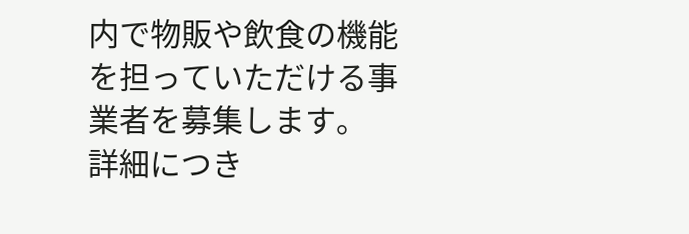内で物販や飲食の機能を担っていただける事業者を募集します。
詳細につき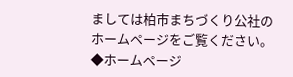ましては柏市まちづくり公社のホームページをご覧ください。
◆ホームページ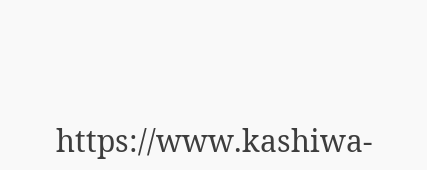https://www.kashiwa-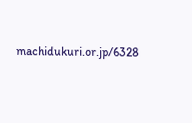machidukuri.or.jp/6328